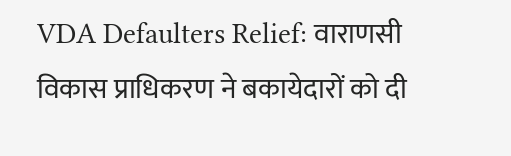VDA Defaulters Relief: वाराणसी विकास प्राधिकरण ने बकायेदारों को दी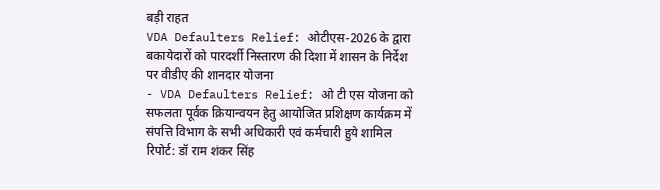बड़ी राहत
VDA Defaulters Relief: ओटीएस-2026 के द्वारा बकायेदारों को पारदर्शी निस्तारण की दिशा में शासन के निर्देश पर वीडीए की शानदार योजना
- VDA Defaulters Relief: ओ टी एस योजना को सफलता पूर्वक क्रियान्वयन हेतु आयोजित प्रशिक्षण कार्यक्रम में संपत्ति विभाग के सभी अधिकारी एवं कर्मचारी हुये शामिल
रिपोर्ट: डॉ राम शंकर सिंह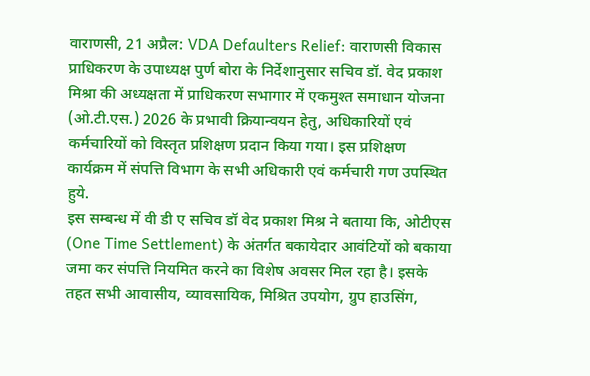वाराणसी, 21 अप्रैल: VDA Defaulters Relief: वाराणसी विकास प्राधिकरण के उपाध्यक्ष पुर्ण बोरा के निर्देशानुसार सचिव डॉ. वेद प्रकाश मिश्रा की अध्यक्षता में प्राधिकरण सभागार में एकमुश्त समाधान योजना (ओ.टी.एस.) 2026 के प्रभावी क्रियान्वयन हेतु, अधिकारियों एवं कर्मचारियों को विस्तृत प्रशिक्षण प्रदान किया गया। इस प्रशिक्षण कार्यक्रम में संपत्ति विभाग के सभी अधिकारी एवं कर्मचारी गण उपस्थित हुये.
इस सम्बन्ध में वी डी ए सचिव डॉ वेद प्रकाश मिश्र ने बताया कि, ओटीएस (One Time Settlement) के अंतर्गत बकायेदार आवंटियों को बकाया जमा कर संपत्ति नियमित करने का विशेष अवसर मिल रहा है। इसके तहत सभी आवासीय, व्यावसायिक, मिश्रित उपयोग, ग्रुप हाउसिंग,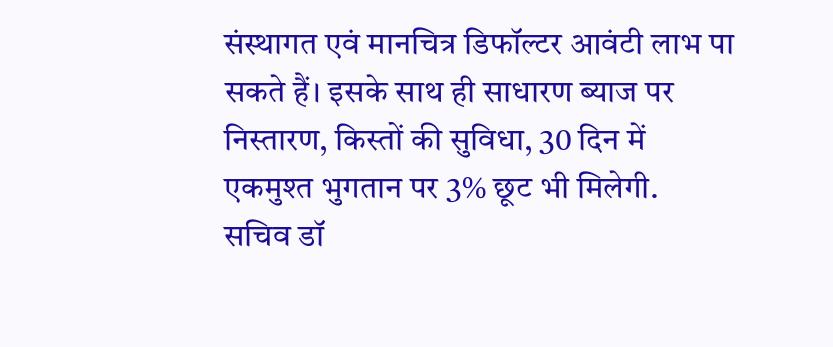संस्थागत एवं मानचित्र डिफॉल्टर आवंटी लाभ पा सकते हैं। इसके साथ ही साधारण ब्याज पर निस्तारण, किस्तों की सुविधा, 30 दिन में एकमुश्त भुगतान पर 3% छूट भी मिलेगी.
सचिव डॉ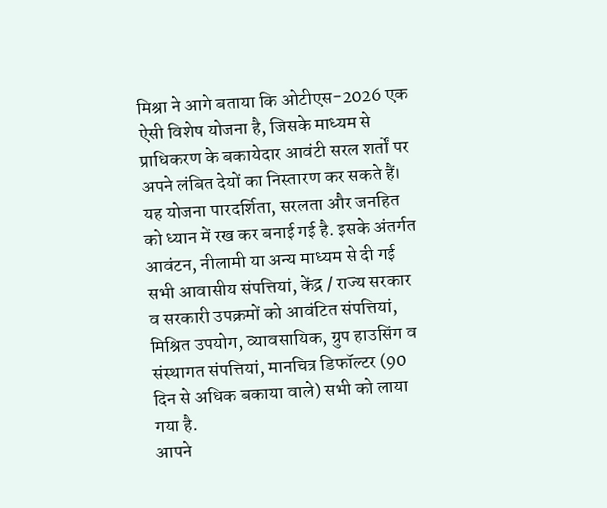मिश्रा ने आगे बताया कि ओटीएस-2026 एक ऐसी विशेष योजना है, जिसके माध्यम से प्राधिकरण के बकायेदार आवंटी सरल शर्तों पर अपने लंबित देयों का निस्तारण कर सकते हैं। यह योजना पारदर्शिता, सरलता और जनहित को ध्यान में रख कर बनाई गई है. इसके अंतर्गत आवंटन, नीलामी या अन्य माध्यम से दी गई सभी आवासीय संपत्तियां, केंद्र / राज्य सरकार व सरकारी उपक्रमों को आवंटित संपत्तियां, मिश्रित उपयोग, व्यावसायिक, ग्रुप हाउसिंग व संस्थागत संपत्तियां, मानचित्र डिफॉल्टर (90 दिन से अधिक बकाया वाले) सभी को लाया गया है.
आपने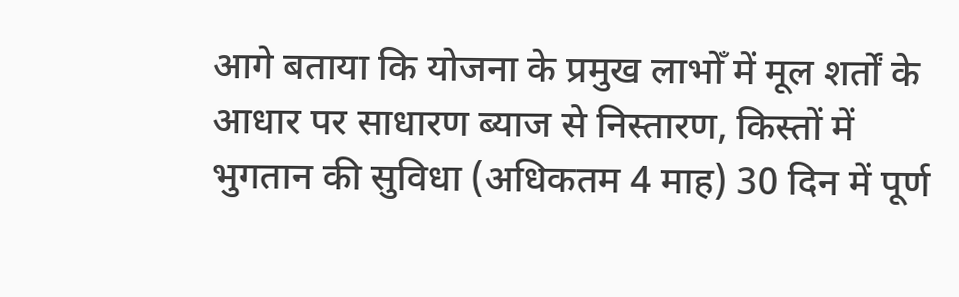आगे बताया कि योजना के प्रमुख लाभोँ में मूल शर्तों के आधार पर साधारण ब्याज से निस्तारण, किस्तों में भुगतान की सुविधा (अधिकतम 4 माह) 30 दिन में पूर्ण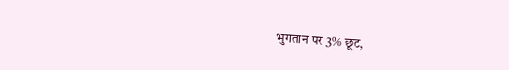भुगतान पर 3% छूट,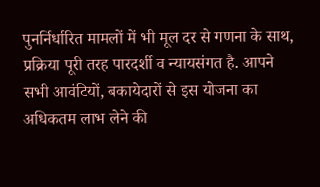पुनर्निर्धारित मामलों में भी मूल दर से गणना के साथ, प्रक्रिया पूरी तरह पारदर्शी व न्यायसंगत है. आपने सभी आवंटियों, बकायेदारों से इस योजना का अधिकतम लाभ लेने की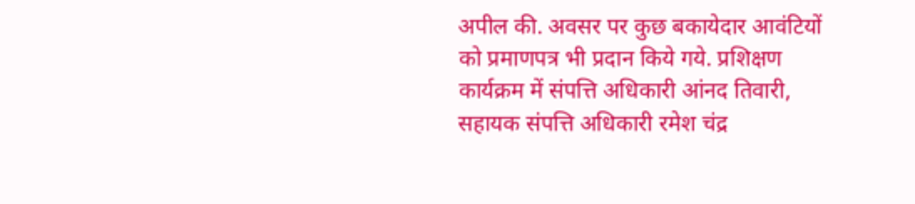अपील की. अवसर पर कुछ बकायेदार आवंटियों को प्रमाणपत्र भी प्रदान किये गये. प्रशिक्षण कार्यक्रम में संपत्ति अधिकारी आंनद तिवारी, सहायक संपत्ति अधिकारी रमेश चंद्र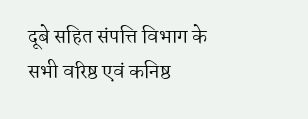दूबे सहित संपत्ति विभाग के सभी वरिष्ठ एवं कनिष्ठ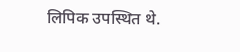लिपिक उपस्थित थे.